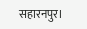सहारनपुर।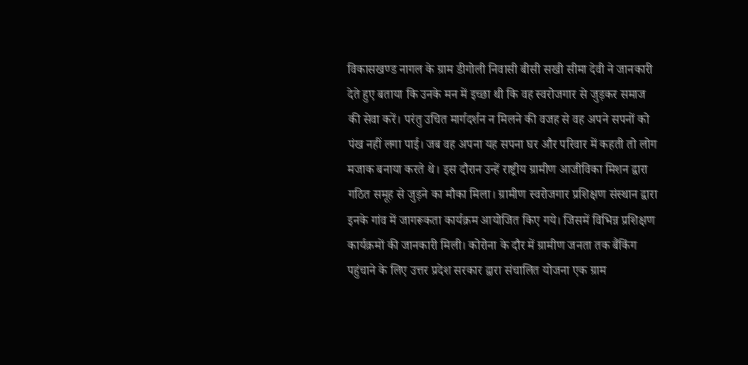विकासखण्ड नागल के ग्राम डीगोली निवासी बीसी सखी सीमा देवी ने जानकारी देते हुए बताया कि उनके मन में इच्छा थी कि वह स्वरोजगार से जुड़कर समाज की सेवा करें। परंतु उचित मार्गदर्शन न मिलने की वजह से वह अपने सपनों को पंख नहीं लगा पाई। जब वह अपना यह सपना घर और परिवार में कहती तो लोग मजाक बनाया करते थे। इस दौरान उन्हें राष्ट्रीय ग्रामीण आजीविका मिशन द्वारा गठित समूह से जुड़ने का मौका मिला। ग्रामीण स्वरोजगार प्रशिक्षण संस्थान द्वारा इनके गांव में जागरूकता कार्यक्रम आयोजित किए गये। जिसमें विभिन्न प्रशिक्षण कार्यक्रमों की जानकारी मिली। कोरोना के दौर में ग्रामीण जनता तक बैंकिंग पहुंचाने के लिए उत्तर प्रदेश सरकार द्वारा संचालित योजना एक ग्राम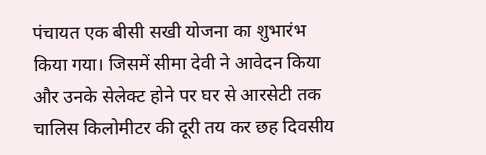पंचायत एक बीसी सखी योजना का शुभारंभ किया गया। जिसमें सीमा देवी ने आवेदन किया और उनके सेलेक्ट होने पर घर से आरसेटी तक चालिस किलोमीटर की दूरी तय कर छह दिवसीय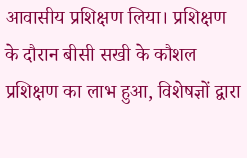आवासीय प्रशिक्षण लिया। प्रशिक्षण के दौरान बीसी सखी के कौशल प्रशिक्षण का लाभ हुआ, विशेषज्ञों द्वारा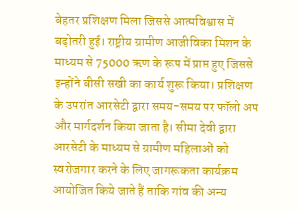बेहतर प्रशिक्षण मिला जिससे आत्मविश्वास में बढ़ोतरी हुई। राष्ट्रीय ग्रामीण आजीविका मिशन के माध्यम से 75000 ऋण के रूप में प्राप्त हुए जिससे इन्होंने बीसी सखी का कार्य शुरू किया। प्रशिक्षण के उपरांत आरसेटी द्वारा समय-समय पर फॉलो अप और मार्गदर्शन किया जाता है। सीमा देवी द्वारा आरसेटी के माध्यम से ग्रामीण महिलाओं को स्वरोजगार करने के लिए जागरूकता कार्यक्रम आयोजित किये जाते हैं ताकि गांव की अन्य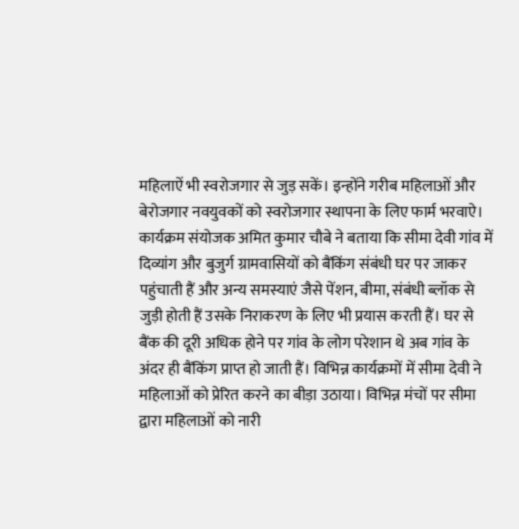महिलाऐं भी स्वरोजगार से जुड़ सकें। इन्होंने गरीब महिलाओं और बेरोजगार नवयुवकों को स्वरोजगार स्थापना के लिए फार्म भरवाऐ। कार्यक्रम संयोजक अमित कुमार चौबे ने बताया कि सीमा देवी गांव में दिव्यांग और बुजुर्ग ग्रामवासियों को बैंकिंग संबंधी घर पर जाकर पहुंचाती हैं और अन्य समस्याएं जैसे पेंशन, बीमा, संबंधी ब्लॉक से जुड़ी होती हैं उसके निराकरण के लिए भी प्रयास करती हैं। घर से बैंक की दूरी अधिक होने पर गांव के लोग परेशान थे अब गांव के अंदर ही बैंकिंग प्राप्त हो जाती हैं। विभिन्न कार्यक्रमों में सीमा देवी ने महिलाओं को प्रेरित करने का बीड़ा उठाया। विभिन्न मंचों पर सीमा द्वारा महिलाओं को नारी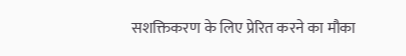सशक्तिकरण के लिए प्रेरित करने का मौका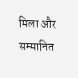मिला और सम्मानित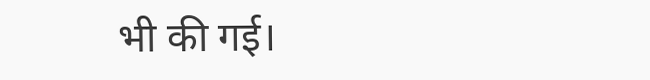भी की गई।